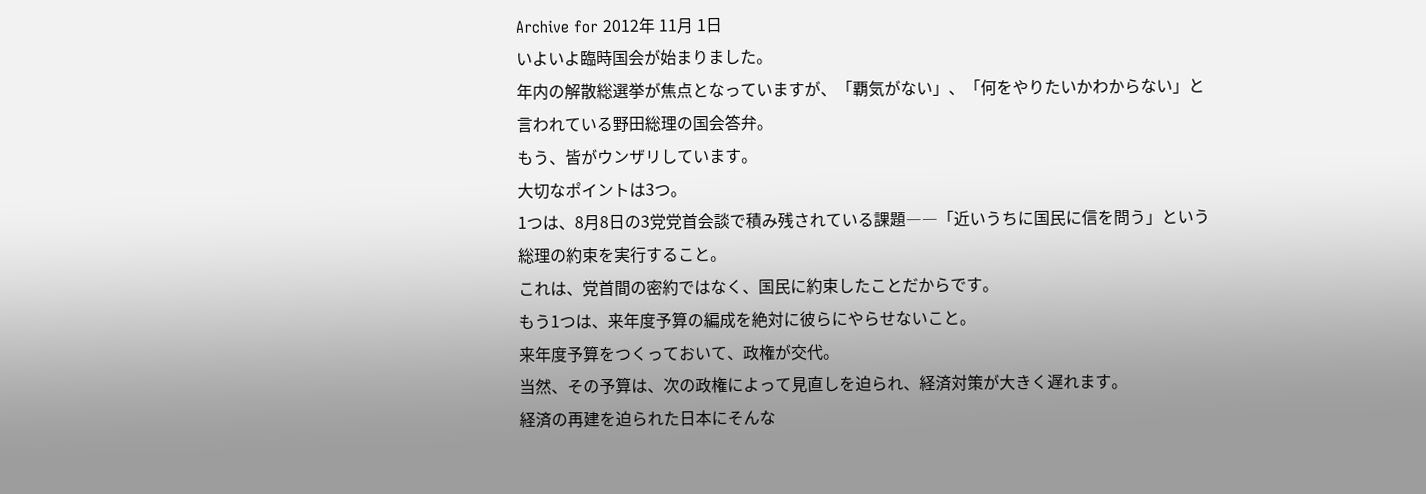Archive for 2012年 11月 1日
いよいよ臨時国会が始まりました。
年内の解散総選挙が焦点となっていますが、「覇気がない」、「何をやりたいかわからない」と
言われている野田総理の国会答弁。
もう、皆がウンザリしています。
大切なポイントは3つ。
1つは、8月8日の3党党首会談で積み残されている課題――「近いうちに国民に信を問う」という
総理の約束を実行すること。
これは、党首間の密約ではなく、国民に約束したことだからです。
もう1つは、来年度予算の編成を絶対に彼らにやらせないこと。
来年度予算をつくっておいて、政権が交代。
当然、その予算は、次の政権によって見直しを迫られ、経済対策が大きく遅れます。
経済の再建を迫られた日本にそんな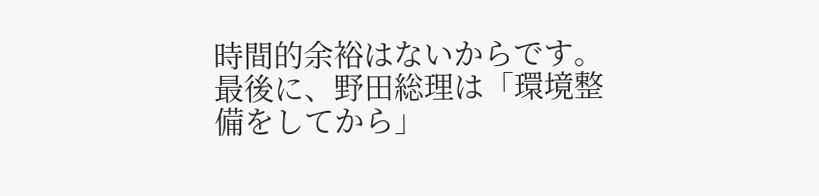時間的余裕はないからです。
最後に、野田総理は「環境整備をしてから」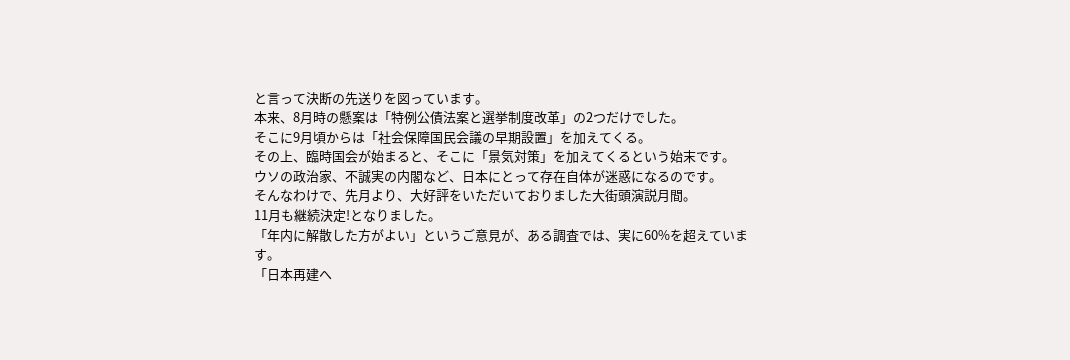と言って決断の先送りを図っています。
本来、8月時の懸案は「特例公債法案と選挙制度改革」の2つだけでした。
そこに9月頃からは「社会保障国民会議の早期設置」を加えてくる。
その上、臨時国会が始まると、そこに「景気対策」を加えてくるという始末です。
ウソの政治家、不誠実の内閣など、日本にとって存在自体が迷惑になるのです。
そんなわけで、先月より、大好評をいただいておりました大街頭演説月間。
11月も継続決定!となりました。
「年内に解散した方がよい」というご意見が、ある調査では、実に60%を超えています。
「日本再建へ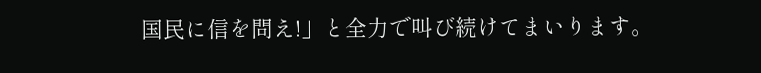国民に信を問え!」と全力で叫び続けてまいります。